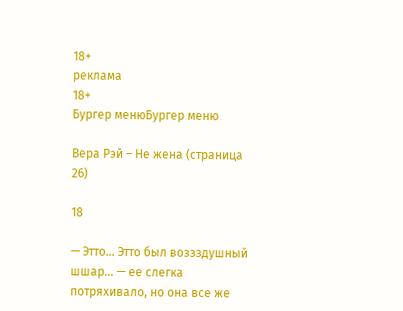18+
реклама
18+
Бургер менюБургер меню

Вера Рэй – Не жена (страница 26)

18

— Этто… Этто был воззздушный шшар… — ее слегка потряхивало, но она все же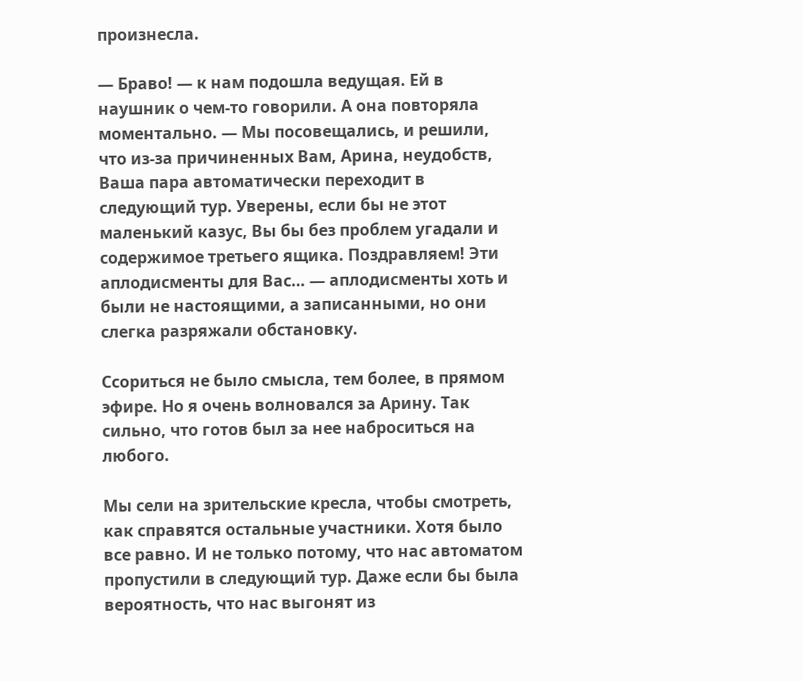произнесла.

— Браво! — к нам подошла ведущая. Ей в наушник о чем-то говорили. А она повторяла моментально. — Мы посовещались, и решили, что из-за причиненных Вам, Арина, неудобств, Ваша пара автоматически переходит в следующий тур. Уверены, если бы не этот маленький казус, Вы бы без проблем угадали и содержимое третьего ящика. Поздравляем! Эти аплодисменты для Вас… — аплодисменты хоть и были не настоящими, а записанными, но они слегка разряжали обстановку.

Ссориться не было смысла, тем более, в прямом эфире. Но я очень волновался за Арину. Так сильно, что готов был за нее наброситься на любого.

Мы сели на зрительские кресла, чтобы смотреть, как справятся остальные участники. Хотя было все равно. И не только потому, что нас автоматом пропустили в следующий тур. Даже если бы была вероятность, что нас выгонят из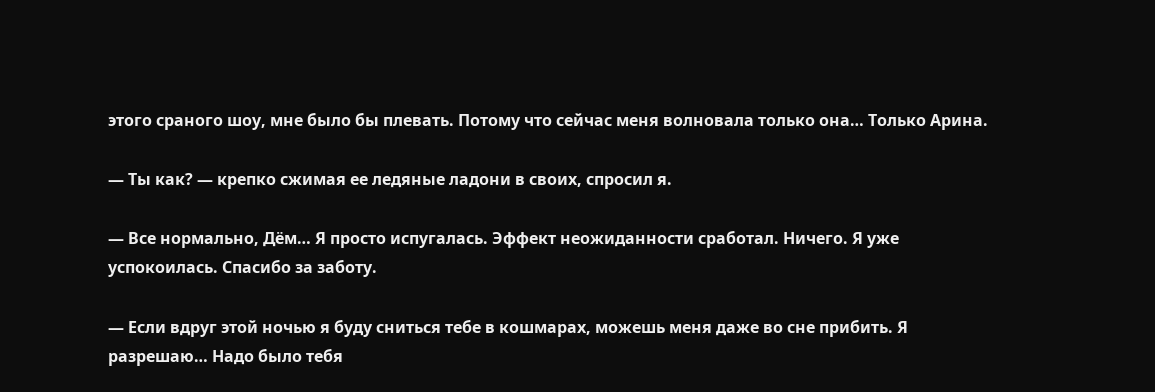этого сраного шоу, мне было бы плевать. Потому что сейчас меня волновала только она… Только Арина.

— Ты как? — крепко сжимая ее ледяные ладони в своих, спросил я.

— Все нормально, Дём… Я просто испугалась. Эффект неожиданности сработал. Ничего. Я уже успокоилась. Спасибо за заботу.

— Если вдруг этой ночью я буду сниться тебе в кошмарах, можешь меня даже во сне прибить. Я разрешаю… Надо было тебя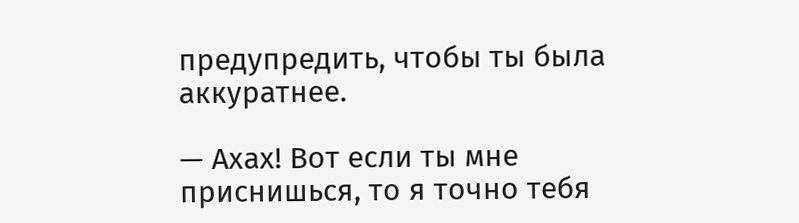предупредить, чтобы ты была аккуратнее.

— Ахах! Вот если ты мне приснишься, то я точно тебя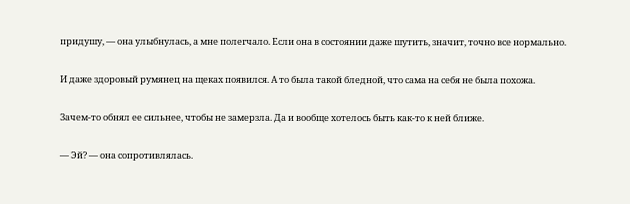придушу, — она улыбнулась, а мне полегчало. Если она в состоянии даже шутить, значит, точно все нормально.

И даже здоровый румянец на щеках появился. А то была такой бледной, что сама на себя не была похожа.

Зачем-то обнял ее сильнее, чтобы не замерзла. Да и вообще хотелось быть как-то к ней ближе.

— Эй? — она сопротивлялась.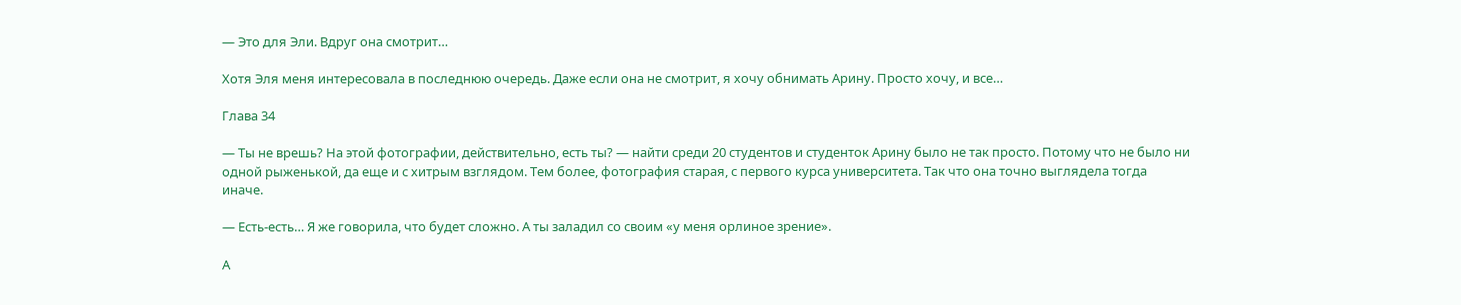— Это для Эли. Вдруг она смотрит…

Хотя Эля меня интересовала в последнюю очередь. Даже если она не смотрит, я хочу обнимать Арину. Просто хочу, и все…

Глава 34

— Ты не врешь? На этой фотографии, действительно, есть ты? — найти среди 20 студентов и студенток Арину было не так просто. Потому что не было ни одной рыженькой, да еще и с хитрым взглядом. Тем более, фотография старая, с первого курса университета. Так что она точно выглядела тогда иначе.

— Есть-есть… Я же говорила, что будет сложно. А ты заладил со своим «у меня орлиное зрение».

А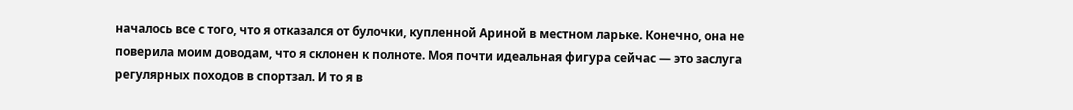началось все с того, что я отказался от булочки, купленной Ариной в местном ларьке. Конечно, она не поверила моим доводам, что я склонен к полноте. Моя почти идеальная фигура сейчас — это заслуга регулярных походов в спортзал. И то я в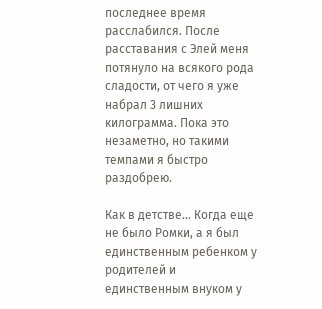последнее время расслабился. После расставания с Элей меня потянуло на всякого рода сладости, от чего я уже набрал 3 лишних килограмма. Пока это незаметно, но такими темпами я быстро раздобрею.

Как в детстве… Когда еще не было Ромки, а я был единственным ребенком у родителей и единственным внуком у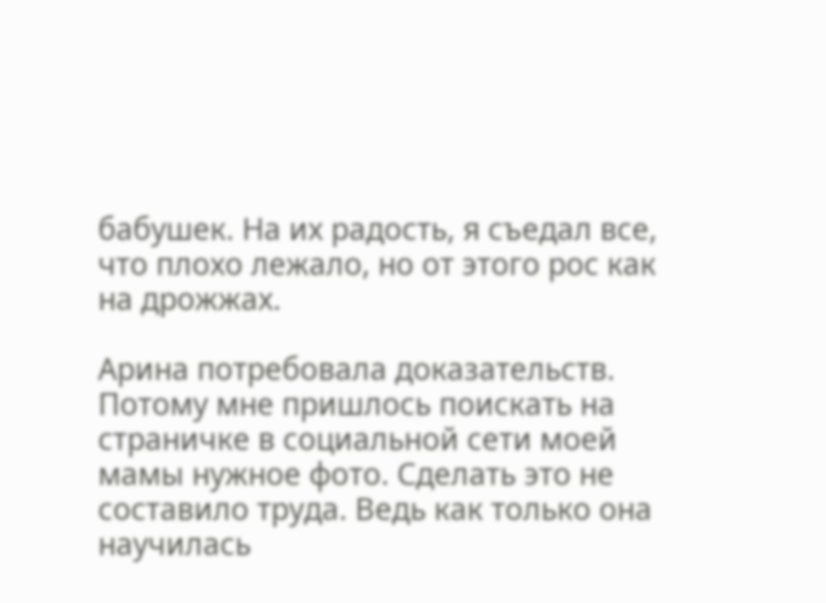бабушек. На их радость, я съедал все, что плохо лежало, но от этого рос как на дрожжах.

Арина потребовала доказательств. Потому мне пришлось поискать на страничке в социальной сети моей мамы нужное фото. Сделать это не составило труда. Ведь как только она научилась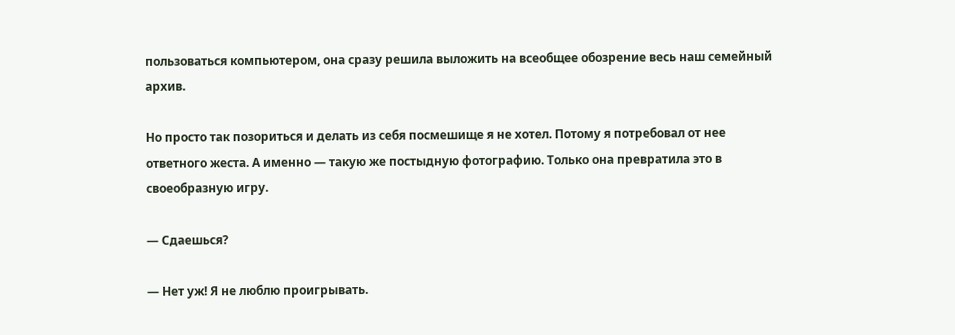пользоваться компьютером, она сразу решила выложить на всеобщее обозрение весь наш семейный архив.

Но просто так позориться и делать из себя посмешище я не хотел. Потому я потребовал от нее ответного жеста. А именно — такую же постыдную фотографию. Только она превратила это в своеобразную игру.

— Сдаешься?

— Нет уж! Я не люблю проигрывать.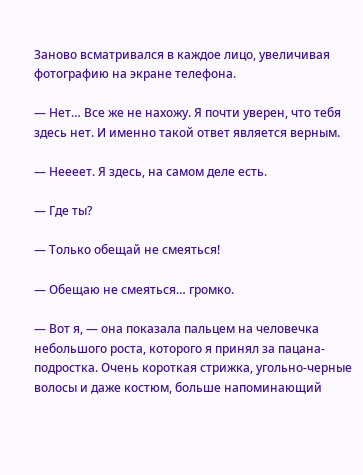Заново всматривался в каждое лицо, увеличивая фотографию на экране телефона.

— Нет… Все же не нахожу. Я почти уверен, что тебя здесь нет. И именно такой ответ является верным.

— Неееет. Я здесь, на самом деле есть.

— Где ты?

— Только обещай не смеяться!

— Обещаю не смеяться… громко.

— Вот я, — она показала пальцем на человечка небольшого роста, которого я принял за пацана-подростка. Очень короткая стрижка, угольно-черные волосы и даже костюм, больше напоминающий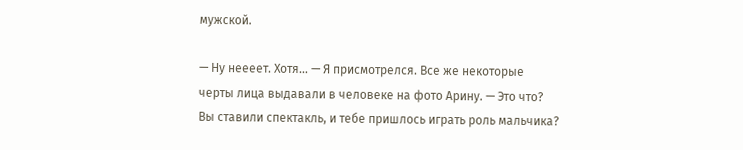мужской.

— Ну неееет. Хотя… — Я присмотрелся. Все же некоторые черты лица выдавали в человеке на фото Арину. — Это что? Вы ставили спектакль, и тебе пришлось играть роль мальчика?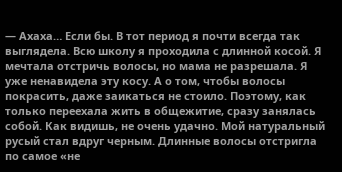— Ахаха… Если бы. В тот период я почти всегда так выглядела. Всю школу я проходила с длинной косой. Я мечтала отстричь волосы, но мама не разрешала. Я уже ненавидела эту косу. А о том, чтобы волосы покрасить, даже заикаться не стоило. Поэтому, как только переехала жить в общежитие, сразу занялась собой. Как видишь, не очень удачно. Мой натуральный русый стал вдруг черным. Длинные волосы отстригла по самое «не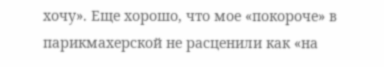хочу». Еще хорошо, что мое «покороче» в парикмахерской не расценили как «на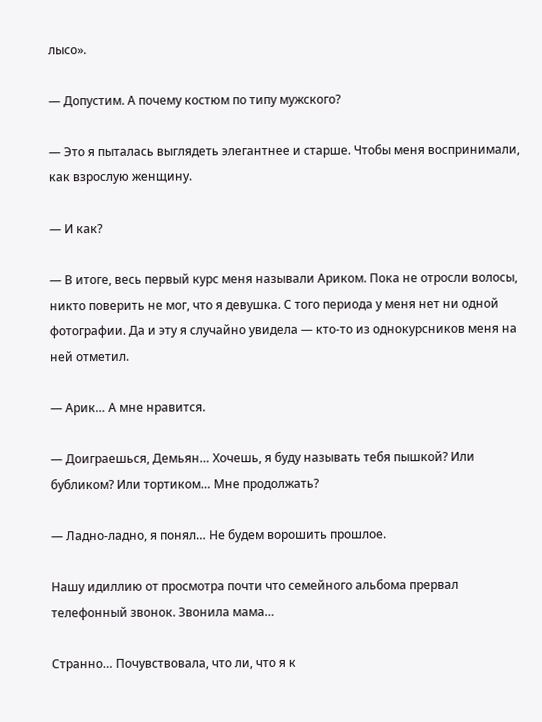лысо».

— Допустим. А почему костюм по типу мужского?

— Это я пыталась выглядеть элегантнее и старше. Чтобы меня воспринимали, как взрослую женщину.

— И как?

— В итоге, весь первый курс меня называли Ариком. Пока не отросли волосы, никто поверить не мог, что я девушка. С того периода у меня нет ни одной фотографии. Да и эту я случайно увидела — кто-то из однокурсников меня на ней отметил.

— Арик… А мне нравится.

— Доиграешься, Демьян… Хочешь, я буду называть тебя пышкой? Или бубликом? Или тортиком… Мне продолжать?

— Ладно-ладно, я понял… Не будем ворошить прошлое.

Нашу идиллию от просмотра почти что семейного альбома прервал телефонный звонок. Звонила мама…

Странно… Почувствовала, что ли, что я к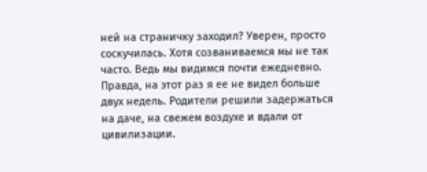ней на страничку заходил? Уверен, просто соскучилась. Хотя созваниваемся мы не так часто. Ведь мы видимся почти ежедневно. Правда, на этот раз я ее не видел больше двух недель. Родители решили задержаться на даче, на свежем воздухе и вдали от цивилизации.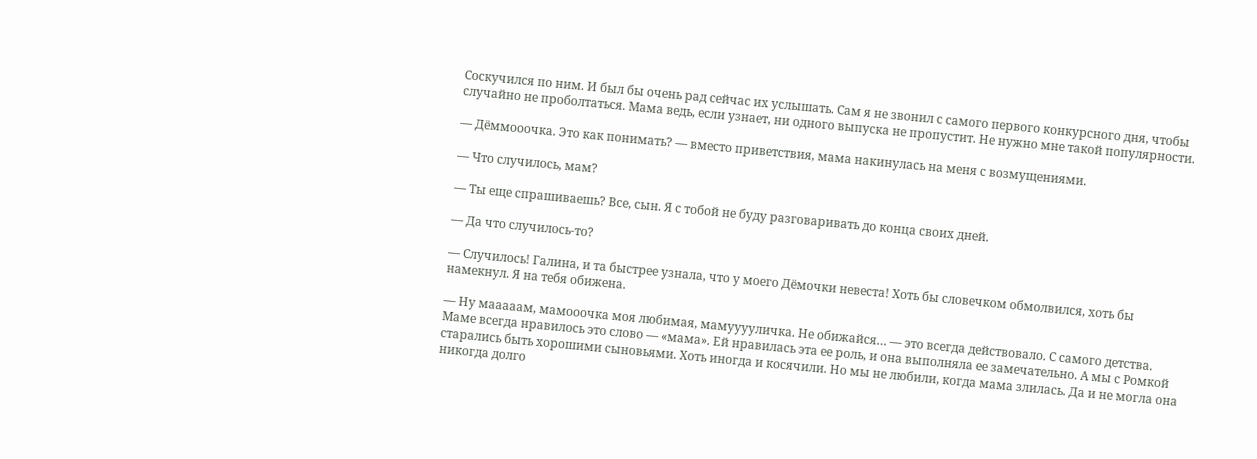Соскучился по ним. И был бы очень рад сейчас их услышать. Сам я не звонил с самого первого конкурсного дня, чтобы случайно не проболтаться. Мама ведь, если узнает, ни одного выпуска не пропустит. Не нужно мне такой популярности.

— Дёммооочка. Это как понимать? — вместо приветствия, мама накинулась на меня с возмущениями.

— Что случилось, мам?

— Ты еще спрашиваешь? Все, сын. Я с тобой не буду разговаривать до конца своих дней.

— Да что случилось-то?

— Случилось! Галина, и та быстрее узнала, что у моего Дёмочки невеста! Хоть бы словечком обмолвился, хоть бы намекнул. Я на тебя обижена.

— Ну мааааам, мамооочка моя любимая, мамууууличка. Не обижайся… — это всегда действовало. С самого детства. Маме всегда нравилось это слово — «мама». Ей нравилась эта ее роль, и она выполняла ее замечательно. А мы с Ромкой старались быть хорошими сыновьями. Хоть иногда и косячили. Но мы не любили, когда мама злилась. Да и не могла она никогда долго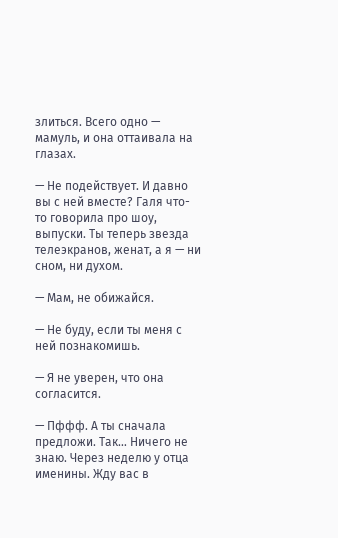злиться. Всего одно — мамуль, и она оттаивала на глазах.

— Не подействует. И давно вы с ней вместе? Галя что-то говорила про шоу, выпуски. Ты теперь звезда телеэкранов, женат, а я — ни сном, ни духом.

— Мам, не обижайся.

— Не буду, если ты меня с ней познакомишь.

— Я не уверен, что она согласится.

— Пффф. А ты сначала предложи. Так… Ничего не знаю. Через неделю у отца именины. Жду вас в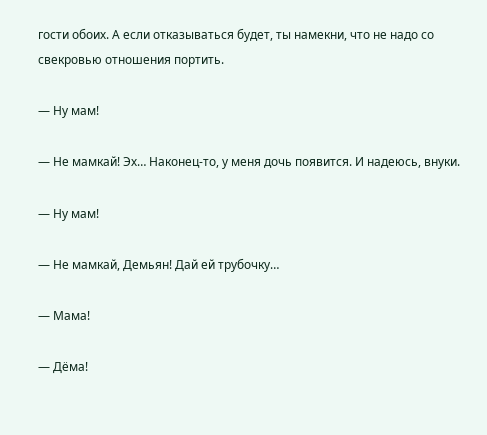гости обоих. А если отказываться будет, ты намекни, что не надо со свекровью отношения портить.

— Ну мам!

— Не мамкай! Эх… Наконец-то, у меня дочь появится. И надеюсь, внуки.

— Ну мам!

— Не мамкай, Демьян! Дай ей трубочку…

— Мама!

— Дёма!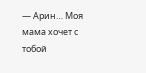— Арин… Моя мама хочет с тобой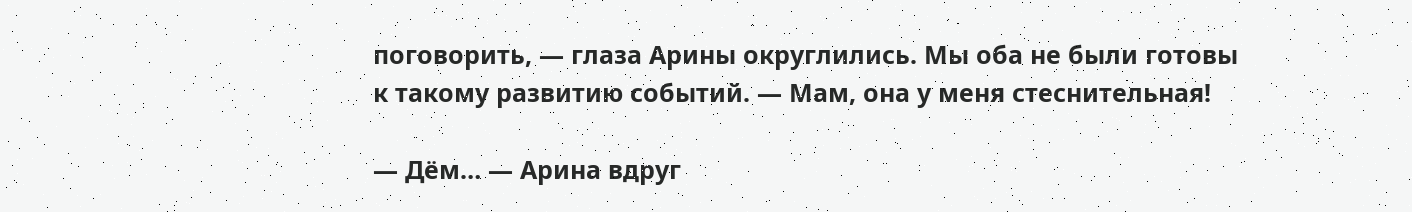поговорить, — глаза Арины округлились. Мы оба не были готовы к такому развитию событий. — Мам, она у меня стеснительная!

— Дём… — Арина вдруг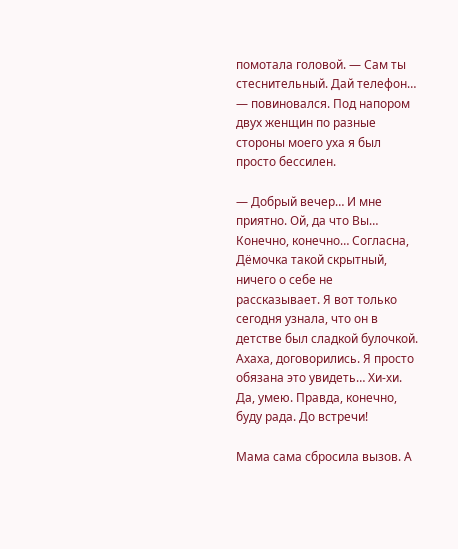помотала головой. — Сам ты стеснительный. Дай телефон… — повиновался. Под напором двух женщин по разные стороны моего уха я был просто бессилен.

— Добрый вечер… И мне приятно. Ой, да что Вы… Конечно, конечно… Согласна, Дёмочка такой скрытный, ничего о себе не рассказывает. Я вот только сегодня узнала, что он в детстве был сладкой булочкой. Ахаха, договорились. Я просто обязана это увидеть… Хи-хи. Да, умею. Правда, конечно, буду рада. До встречи!

Мама сама сбросила вызов. А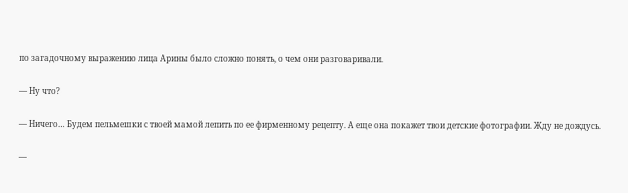по загадочному выражению лица Арины было сложно понять, о чем они разговаривали.

— Ну что?

— Ничего… Будем пельмешки с твоей мамой лепить по ее фирменному рецепту. А еще она покажет твои детские фотографии. Жду не дождусь.

—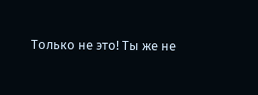Только не это! Ты же не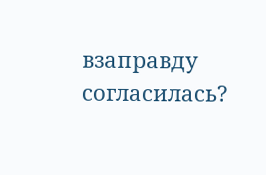взаправду согласилась?